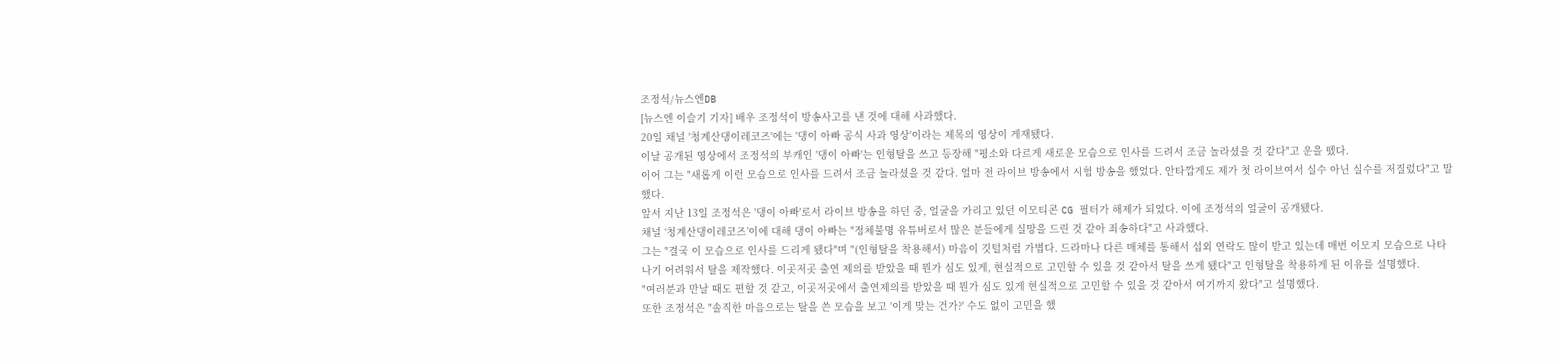조정석/뉴스엔DB
[뉴스엔 이슬기 기자] 배우 조정석이 방송사고를 낸 것에 대해 사과했다.
20일 채널 '청계산댕이레코즈'에는 '댕이 아빠 공식 사과 영상'이라는 제목의 영상이 게재됐다.
이날 공개된 영상에서 조정석의 부캐인 '댕이 아빠'는 인형탈을 쓰고 등장해 "평소와 다르게 새로운 모습으로 인사를 드려서 조금 놀라셨을 것 같다"고 운을 뗐다.
이어 그는 "새롭게 이런 모습으로 인사를 드려서 조금 놀라셨을 것 같다. 얼마 전 라이브 방송에서 시험 방송을 했었다. 안타깝게도 제가 첫 라이브여서 실수 아닌 실수를 저질렀다"고 말했다.
앞서 지난 13일 조정석은 '댕이 아빠'로서 라이브 방송을 하던 중, 얼굴을 가리고 있던 이모티콘 CG 필터가 해제가 되었다. 이에 조정석의 얼굴이 공개됐다.
채널 ‘청계산댕이레코즈’이에 대해 댕이 아빠는 "정체불명 유튜버로서 많은 분들에게 실망을 드린 것 같아 죄송하다"고 사과했다.
그는 "결국 이 모습으로 인사를 드리게 됐다"며 "(인형탈을 착용해서) 마음이 깃털처럼 가볍다. 드라마나 다른 매체를 통해서 섭외 연락도 많이 받고 있는데 매번 이모지 모습으로 나타나기 어려워서 탈을 제작했다. 이곳저곳 출연 제의를 받았을 때 뭔가 심도 있게, 현실적으로 고민할 수 있을 것 같아서 탈을 쓰게 됐다"고 인형탈을 착용하게 된 이유를 설명했다.
"여러분과 만날 때도 편할 것 같고, 이곳저곳에서 출연제의를 받았을 때 뭔가 심도 있게 현실적으로 고민할 수 있을 것 같아서 여기까지 왔다"고 설명했다.
또한 조정석은 "솔직한 마음으로는 탈을 쓴 모습을 보고 '이게 맞는 건가?' 수도 없이 고민을 했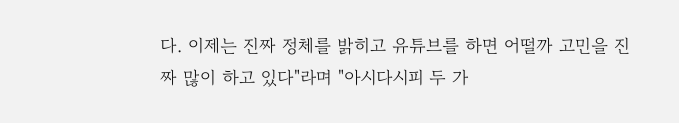다. 이제는 진짜 정체를 밝히고 유튜브를 하면 어떨까 고민을 진짜 많이 하고 있다"라며 "아시다시피 두 가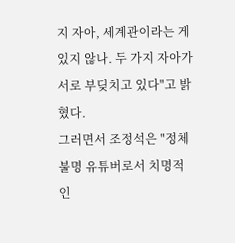지 자아, 세계관이라는 게 있지 않나. 두 가지 자아가 서로 부딪치고 있다"고 밝혔다.
그러면서 조정석은 "정체불명 유튜버로서 치명적인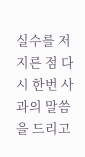실수를 저지른 점 다시 한번 사과의 말씀을 드리고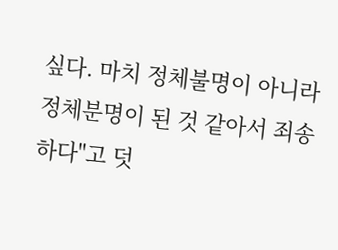싶다. 마치 정체불명이 아니라 정체분명이 된 것 같아서 죄송하다"고 덧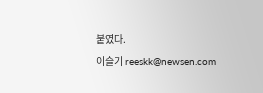붙였다.
이슬기 reeskk@newsen.com